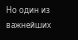Но один из важнейших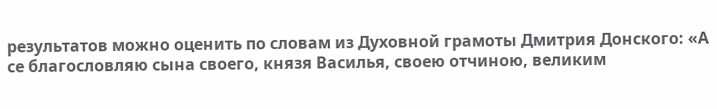результатов можно оценить по словам из Духовной грамоты Дмитрия Донского: «А се благословляю сына своего, князя Василья, своею отчиною, великим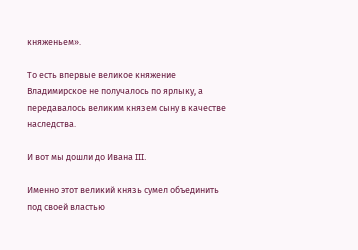княженьем».

То есть впервые великое княжение Владимирское не получалось по ярлыку, а передавалось великим князем сыну в качестве наследства.

И вот мы дошли до Ивана III.

Именно этот великий князь сумел объединить под своей властью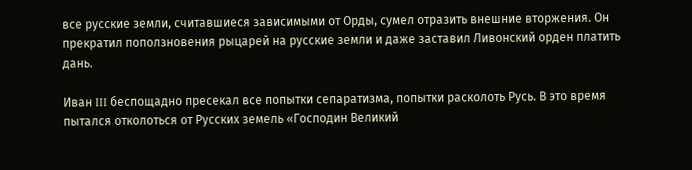все русские земли, считавшиеся зависимыми от Орды, сумел отразить внешние вторжения. Он прекратил поползновения рыцарей на русские земли и даже заставил Ливонский орден платить дань.

Иван III беспощадно пресекал все попытки сепаратизма, попытки расколоть Русь. В это время пытался отколоться от Русских земель «Господин Великий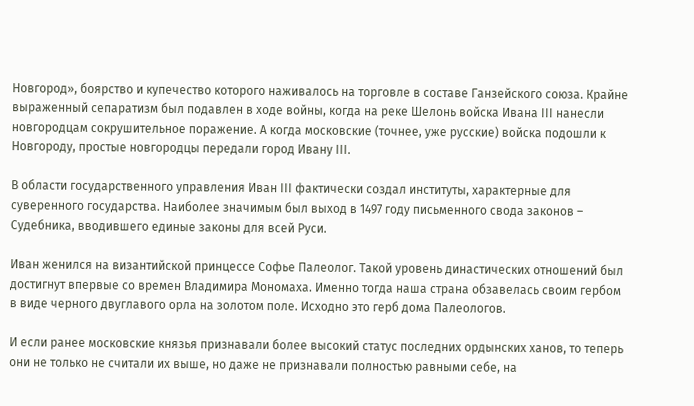Новгород», боярство и купечество которого наживалось на торговле в составе Ганзейского союза. Крайне выраженный сепаратизм был подавлен в ходе войны, когда на реке Шелонь войска Ивана III нанесли новгородцам сокрушительное поражение. А когда московские (точнее, уже русские) войска подошли к Новгороду, простые новгородцы передали город Ивану III.

В области государственного управления Иван III фактически создал институты, характерные для суверенного государства. Наиболее значимым был выход в 1497 году письменного свода законов – Судебника, вводившего единые законы для всей Руси.

Иван женился на византийской принцессе Софье Палеолог. Такой уровень династических отношений был достигнут впервые со времен Владимира Мономаха. Именно тогда наша страна обзавелась своим гербом в виде черного двуглавого орла на золотом поле. Исходно это герб дома Палеологов.

И если ранее московские князья признавали более высокий статус последних ордынских ханов, то теперь они не только не считали их выше, но даже не признавали полностью равными себе, на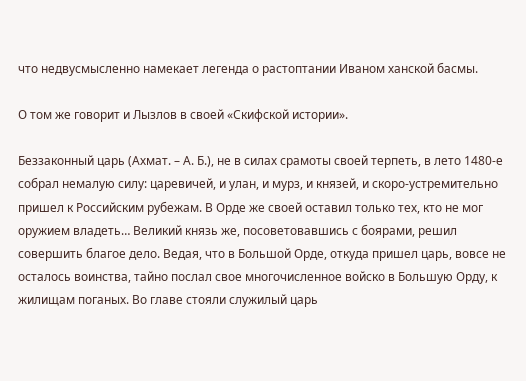что недвусмысленно намекает легенда о растоптании Иваном ханской басмы.

О том же говорит и Лызлов в своей «Скифской истории».

Беззаконный царь (Ахмат. – А. Б.), не в силах срамоты своей терпеть, в лето 1480-е собрал немалую силу: царевичей, и улан, и мурз, и князей, и скоро-устремительно пришел к Российским рубежам. В Орде же своей оставил только тех, кто не мог оружием владеть… Великий князь же, посоветовавшись с боярами, решил совершить благое дело. Ведая, что в Большой Орде, откуда пришел царь, вовсе не осталось воинства, тайно послал свое многочисленное войско в Большую Орду, к жилищам поганых. Во главе стояли служилый царь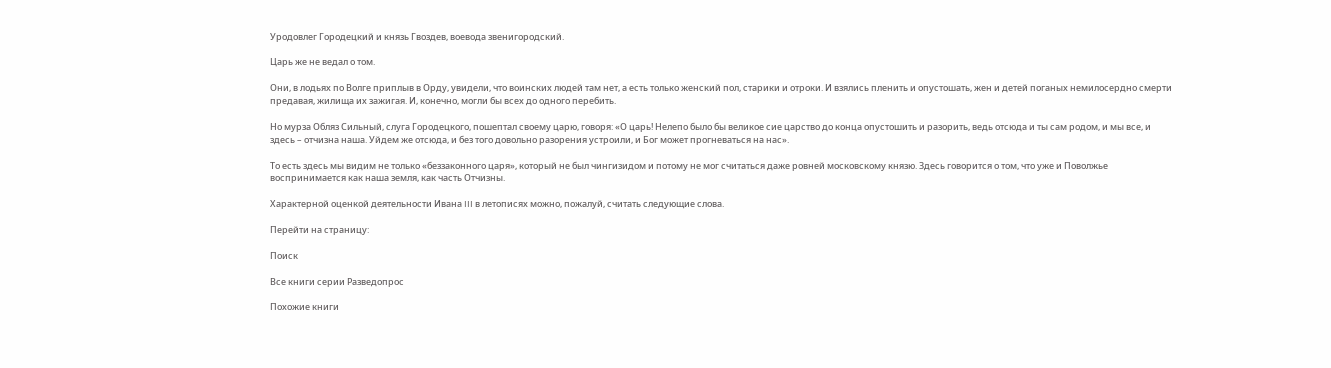Уродовлег Городецкий и князь Гвоздев, воевода звенигородский.

Царь же не ведал о том.

Они, в лодьях по Волге приплыв в Орду, увидели, что воинских людей там нет, а есть только женский пол, старики и отроки. И взялись пленить и опустошать, жен и детей поганых немилосердно смерти предавая, жилища их зажигая. И, конечно, могли бы всех до одного перебить.

Но мурза Обляз Сильный, слуга Городецкого, пошептал своему царю, говоря: «О царь! Нелепо было бы великое сие царство до конца опустошить и разорить, ведь отсюда и ты сам родом, и мы все, и здесь – отчизна наша. Уйдем же отсюда, и без того довольно разорения устроили, и Бог может прогневаться на нас».

То есть здесь мы видим не только «беззаконного царя», который не был чингизидом и потому не мог считаться даже ровней московскому князю. Здесь говорится о том, что уже и Поволжье воспринимается как наша земля, как часть Отчизны.

Характерной оценкой деятельности Ивана III в летописях можно, пожалуй, считать следующие слова.

Перейти на страницу:

Поиск

Все книги серии Разведопрос

Похожие книги